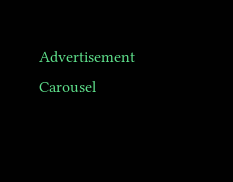Advertisement Carousel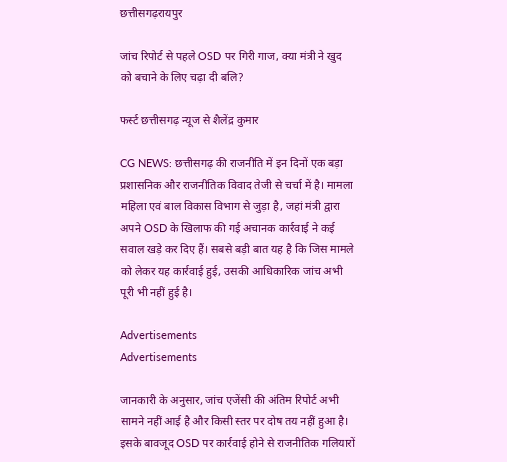छत्तीसगढ़रायपुर

जांच रिपोर्ट से पहले OSD पर गिरी गाज, क्या मंत्री ने खुद को बचाने के लिए चढ़ा दी बलि?

फर्स्ट छत्तीसगढ़ न्यूज से शैलेंद्र कुमार

CG NEWS: छत्तीसगढ़ की राजनीति में इन दिनों एक बड़ा प्रशासनिक और राजनीतिक विवाद तेजी से चर्चा में है। मामला महिला एवं बाल विकास विभाग से जुड़ा है, जहां मंत्री द्वारा अपने OSD के खिलाफ की गई अचानक कार्रवाई ने कई सवाल खड़े कर दिए हैं। सबसे बड़ी बात यह है कि जिस मामले को लेकर यह कार्रवाई हुई, उसकी आधिकारिक जांच अभी पूरी भी नहीं हुई है।

Advertisements
Advertisements

जानकारी के अनुसार, जांच एजेंसी की अंतिम रिपोर्ट अभी सामने नहीं आई है और किसी स्तर पर दोष तय नहीं हुआ है। इसके बावजूद OSD पर कार्रवाई होने से राजनीतिक गलियारों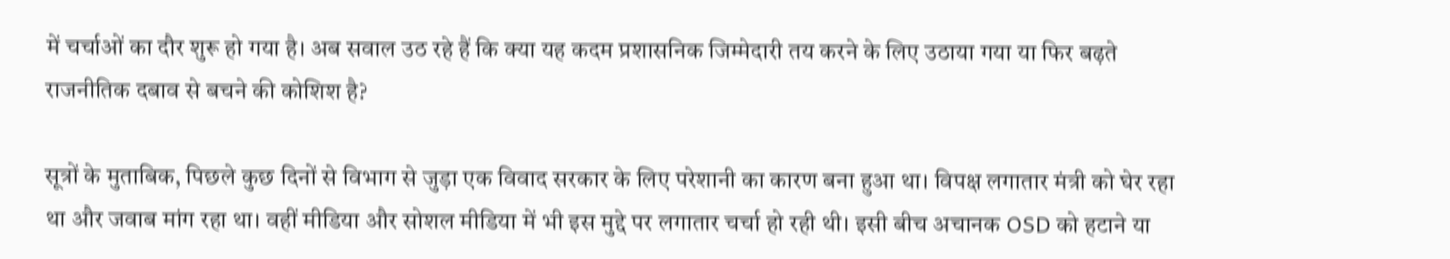में चर्चाओं का दौर शुरू हो गया है। अब सवाल उठ रहे हैं कि क्या यह कदम प्रशासनिक जिम्मेदारी तय करने के लिए उठाया गया या फिर बढ़ते राजनीतिक दबाव से बचने की कोशिश है?

सूत्रों के मुताबिक, पिछले कुछ दिनों से विभाग से जुड़ा एक विवाद सरकार के लिए परेशानी का कारण बना हुआ था। विपक्ष लगातार मंत्री को घेर रहा था और जवाब मांग रहा था। वहीं मीडिया और सोशल मीडिया में भी इस मुद्दे पर लगातार चर्चा हो रही थी। इसी बीच अचानक OSD को हटाने या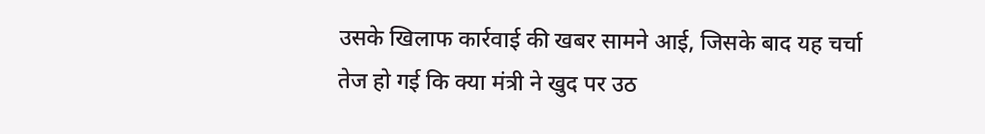उसके खिलाफ कार्रवाई की खबर सामने आई, जिसके बाद यह चर्चा तेज हो गई कि क्या मंत्री ने खुद पर उठ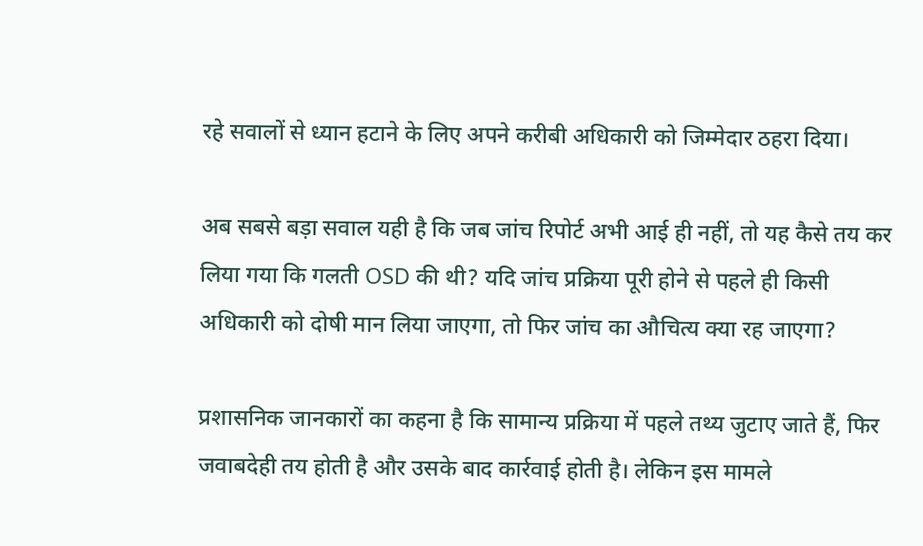रहे सवालों से ध्यान हटाने के लिए अपने करीबी अधिकारी को जिम्मेदार ठहरा दिया।

अब सबसे बड़ा सवाल यही है कि जब जांच रिपोर्ट अभी आई ही नहीं, तो यह कैसे तय कर लिया गया कि गलती OSD की थी? यदि जांच प्रक्रिया पूरी होने से पहले ही किसी अधिकारी को दोषी मान लिया जाएगा, तो फिर जांच का औचित्य क्या रह जाएगा?

प्रशासनिक जानकारों का कहना है कि सामान्य प्रक्रिया में पहले तथ्य जुटाए जाते हैं, फिर जवाबदेही तय होती है और उसके बाद कार्रवाई होती है। लेकिन इस मामले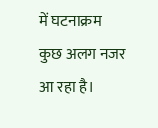में घटनाक्रम कुछ अलग नजर आ रहा है।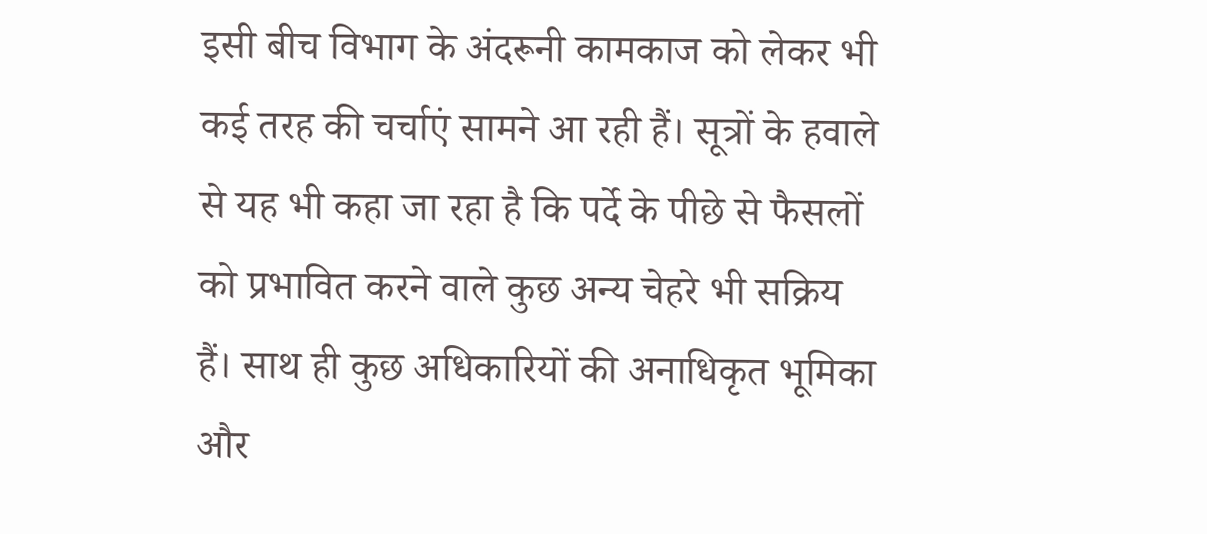इसी बीच विभाग के अंदरूनी कामकाज को लेकर भी कई तरह की चर्चाएं सामने आ रही हैं। सूत्रों के हवाले से यह भी कहा जा रहा है कि पर्दे के पीछे से फैसलों को प्रभावित करने वाले कुछ अन्य चेहरे भी सक्रिय हैं। साथ ही कुछ अधिकारियों की अनाधिकृत भूमिका और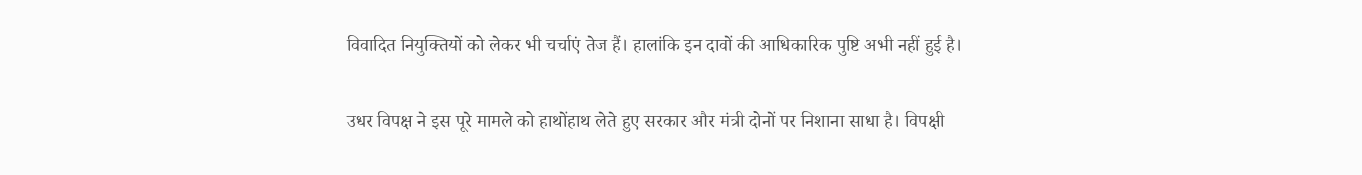विवादित नियुक्तियों को लेकर भी चर्चाएं तेज हैं। हालांकि इन दावों की आधिकारिक पुष्टि अभी नहीं हुई है।

उधर विपक्ष ने इस पूरे मामले को हाथोंहाथ लेते हुए सरकार और मंत्री दोनों पर निशाना साधा है। विपक्षी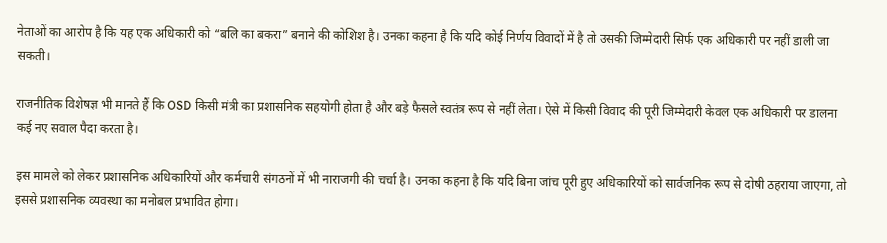नेताओं का आरोप है कि यह एक अधिकारी को “बलि का बकरा” बनाने की कोशिश है। उनका कहना है कि यदि कोई निर्णय विवादों में है तो उसकी जिम्मेदारी सिर्फ एक अधिकारी पर नहीं डाली जा सकती।

राजनीतिक विशेषज्ञ भी मानते हैं कि OSD किसी मंत्री का प्रशासनिक सहयोगी होता है और बड़े फैसले स्वतंत्र रूप से नहीं लेता। ऐसे में किसी विवाद की पूरी जिम्मेदारी केवल एक अधिकारी पर डालना कई नए सवाल पैदा करता है।

इस मामले को लेकर प्रशासनिक अधिकारियों और कर्मचारी संगठनों में भी नाराजगी की चर्चा है। उनका कहना है कि यदि बिना जांच पूरी हुए अधिकारियों को सार्वजनिक रूप से दोषी ठहराया जाएगा, तो इससे प्रशासनिक व्यवस्था का मनोबल प्रभावित होगा।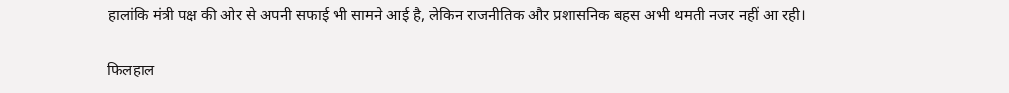हालांकि मंत्री पक्ष की ओर से अपनी सफाई भी सामने आई है, लेकिन राजनीतिक और प्रशासनिक बहस अभी थमती नजर नहीं आ रही।

फिलहाल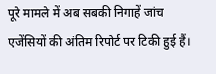पूरे मामले में अब सबकी निगाहें जांच एजेंसियों की अंतिम रिपोर्ट पर टिकी हुई हैं।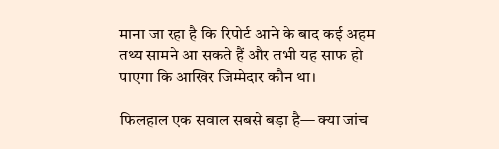माना जा रहा है कि रिपोर्ट आने के बाद कई अहम तथ्य सामने आ सकते हैं और तभी यह साफ हो पाएगा कि आखिर जिम्मेदार कौन था।

फिलहाल एक सवाल सबसे बड़ा है— क्या जांच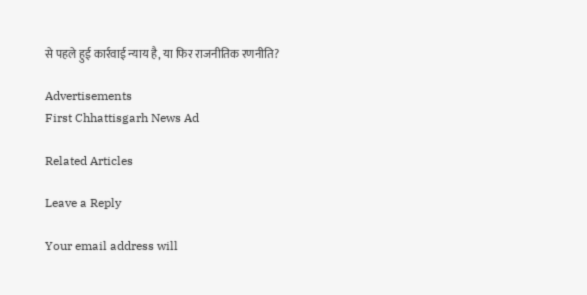से पहले हुई कार्रवाई न्याय है, या फिर राजनीतिक रणनीति?

Advertisements
First Chhattisgarh News Ad

Related Articles

Leave a Reply

Your email address will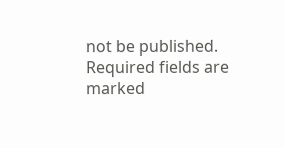not be published. Required fields are marked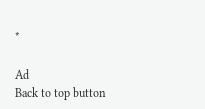*

Ad
Back to top button